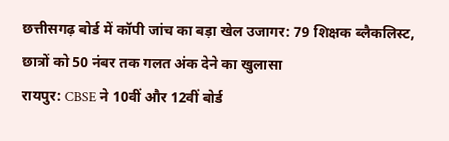छत्तीसगढ़ बोर्ड में कॉपी जांच का बड़ा खेल उजागर: 79 शिक्षक ब्लैकलिस्ट, छात्रों को 50 नंबर तक गलत अंक देने का खुलासा
रायपुर: CBSE ने 10वीं और 12वीं बोर्ड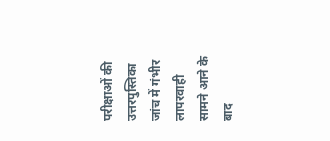परीक्षाओं की उत्तरपुस्तिका जांच में गंभीर लापरवाही सामने आने के बाद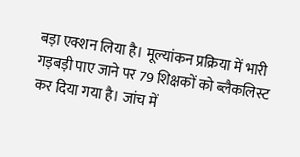बड़ा एक्शन लिया है। मूल्यांकन प्रक्रिया में भारी गड़बड़ी पाए जाने पर 79 शिक्षकों को ब्लैकलिस्ट कर दिया गया है। जांच में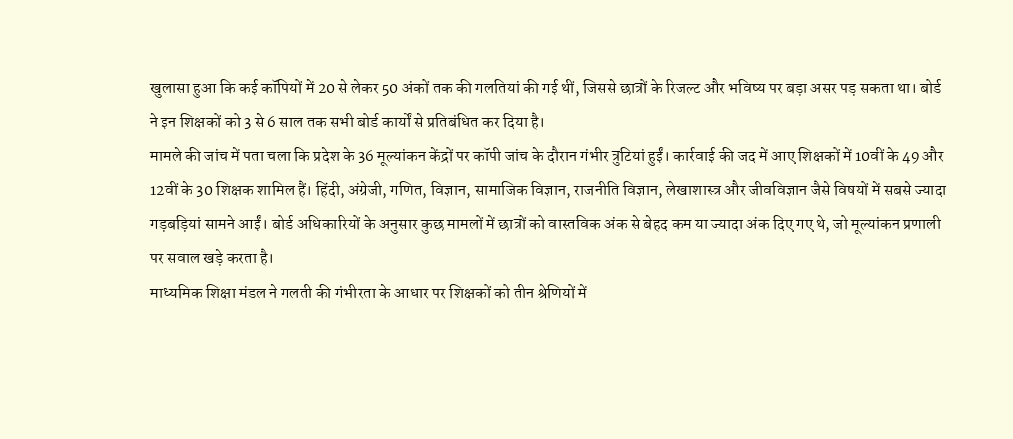खुलासा हुआ कि कई कॉपियों में 20 से लेकर 50 अंकों तक की गलतियां की गई थीं, जिससे छात्रों के रिजल्ट और भविष्य पर बड़ा असर पड़ सकता था। बोर्ड ने इन शिक्षकों को 3 से 6 साल तक सभी बोर्ड कार्यों से प्रतिबंधित कर दिया है।
मामले की जांच में पता चला कि प्रदेश के 36 मूल्यांकन केंद्रों पर कॉपी जांच के दौरान गंभीर त्रुटियां हुईं। कार्रवाई की जद में आए शिक्षकों में 10वीं के 49 और 12वीं के 30 शिक्षक शामिल हैं। हिंदी, अंग्रेजी, गणित, विज्ञान, सामाजिक विज्ञान, राजनीति विज्ञान, लेखाशास्त्र और जीवविज्ञान जैसे विषयों में सबसे ज्यादा गड़बड़ियां सामने आईं। बोर्ड अधिकारियों के अनुसार कुछ मामलों में छात्रों को वास्तविक अंक से बेहद कम या ज्यादा अंक दिए गए थे, जो मूल्यांकन प्रणाली पर सवाल खड़े करता है।
माध्यमिक शिक्षा मंडल ने गलती की गंभीरता के आधार पर शिक्षकों को तीन श्रेणियों में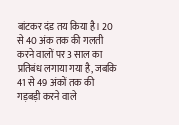बांटकर दंड तय किया है। 20 से 40 अंक तक की गलती करने वालों पर 3 साल का प्रतिबंध लगाया गया है, जबकि 41 से 49 अंकों तक की गड़बड़ी करने वाले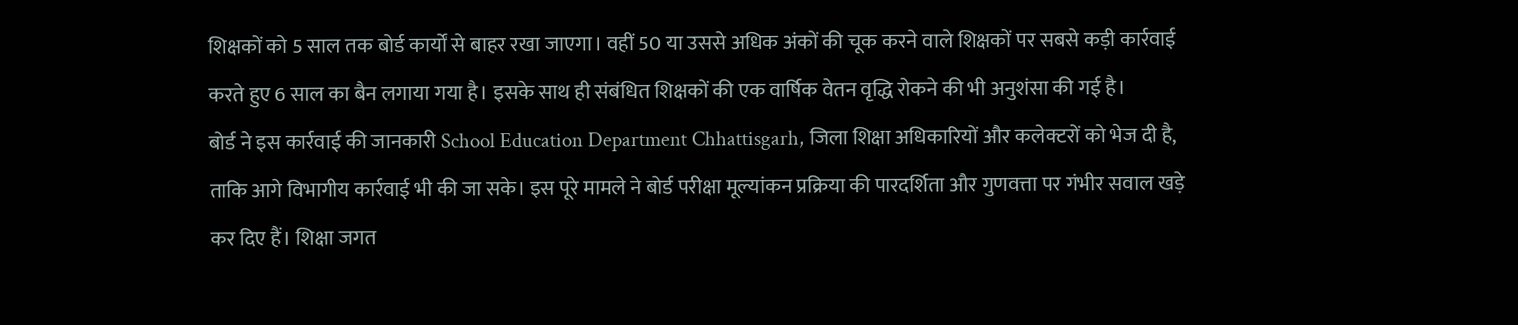शिक्षकों को 5 साल तक बोर्ड कार्यों से बाहर रखा जाएगा। वहीं 50 या उससे अधिक अंकों की चूक करने वाले शिक्षकों पर सबसे कड़ी कार्रवाई करते हुए 6 साल का बैन लगाया गया है। इसके साथ ही संबंधित शिक्षकों की एक वार्षिक वेतन वृद्धि रोकने की भी अनुशंसा की गई है।
बोर्ड ने इस कार्रवाई की जानकारी School Education Department Chhattisgarh, जिला शिक्षा अधिकारियों और कलेक्टरों को भेज दी है, ताकि आगे विभागीय कार्रवाई भी की जा सके। इस पूरे मामले ने बोर्ड परीक्षा मूल्यांकन प्रक्रिया की पारदर्शिता और गुणवत्ता पर गंभीर सवाल खड़े कर दिए हैं। शिक्षा जगत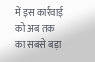में इस कार्रवाई को अब तक का सबसे बड़ा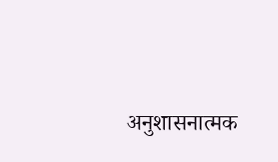अनुशासनात्मक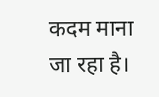कदम माना जा रहा है।